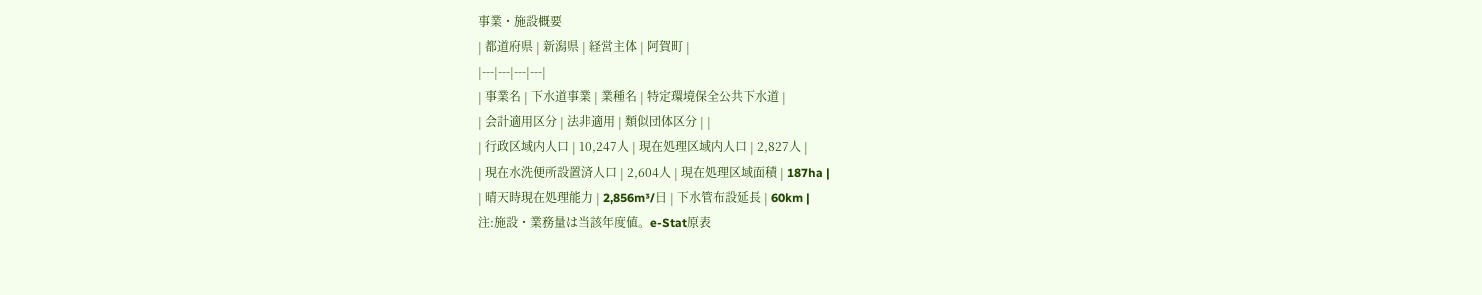事業・施設概要
| 都道府県 | 新潟県 | 経営主体 | 阿賀町 |
|---|---|---|---|
| 事業名 | 下水道事業 | 業種名 | 特定環境保全公共下水道 |
| 会計適用区分 | 法非適用 | 類似団体区分 | |
| 行政区域内人口 | 10,247人 | 現在処理区域内人口 | 2,827人 |
| 現在水洗便所設置済人口 | 2,604人 | 現在処理区域面積 | 187ha |
| 晴天時現在処理能力 | 2,856m³/日 | 下水管布設延長 | 60km |
注:施設・業務量は当該年度値。e-Stat原表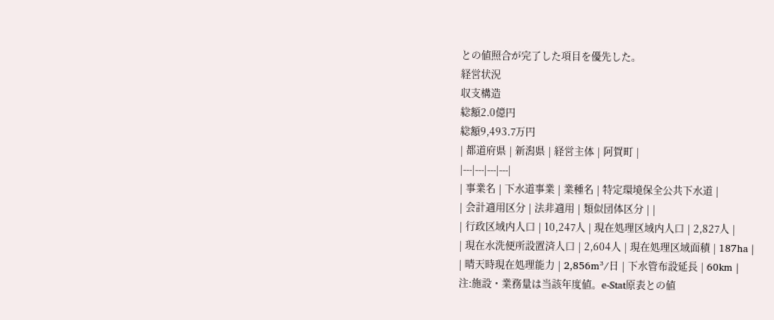との値照合が完了した項目を優先した。
経営状況
収支構造
総額2.0億円
総額9,493.7万円
| 都道府県 | 新潟県 | 経営主体 | 阿賀町 |
|---|---|---|---|
| 事業名 | 下水道事業 | 業種名 | 特定環境保全公共下水道 |
| 会計適用区分 | 法非適用 | 類似団体区分 | |
| 行政区域内人口 | 10,247人 | 現在処理区域内人口 | 2,827人 |
| 現在水洗便所設置済人口 | 2,604人 | 現在処理区域面積 | 187ha |
| 晴天時現在処理能力 | 2,856m³/日 | 下水管布設延長 | 60km |
注:施設・業務量は当該年度値。e-Stat原表との値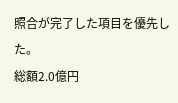照合が完了した項目を優先した。
総額2.0億円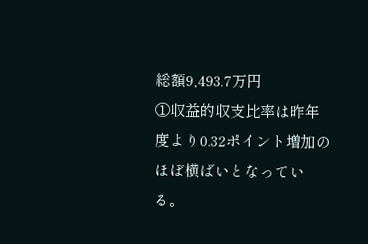総額9,493.7万円
①収益的収支比率は昨年度より0.32ポイント増加のほぼ横ばいとなっている。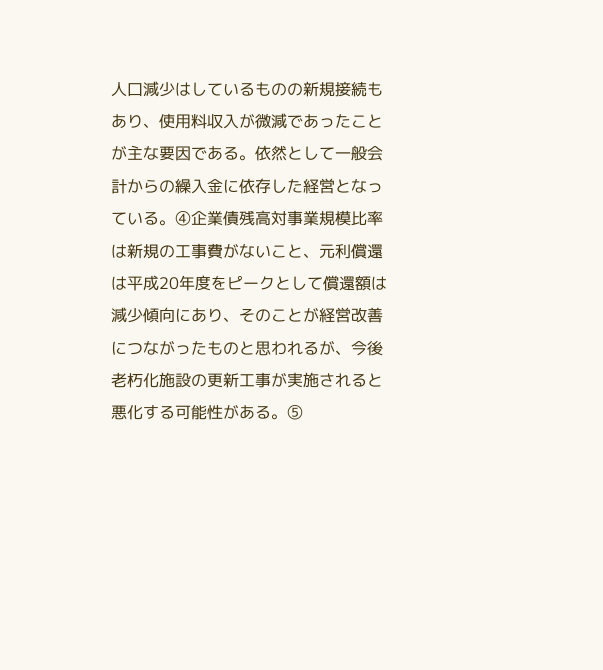人口減少はしているものの新規接続もあり、使用料収入が微減であったことが主な要因である。依然として一般会計からの繰入金に依存した経営となっている。④企業債残高対事業規模比率は新規の工事費がないこと、元利償還は平成20年度をピークとして償還額は減少傾向にあり、そのことが経営改善につながったものと思われるが、今後老朽化施設の更新工事が実施されると悪化する可能性がある。⑤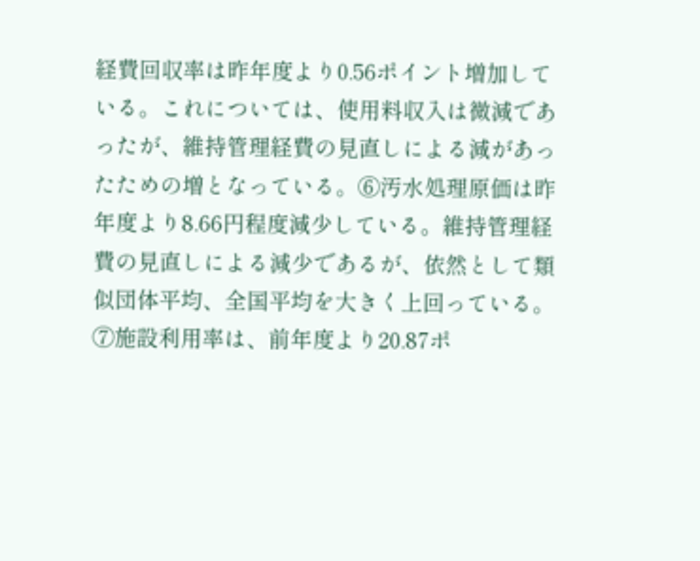経費回収率は昨年度より0.56ポイント増加している。これについては、使用料収入は微減であったが、維持管理経費の見直しによる減があったための増となっている。⑥汚水処理原価は昨年度より8.66円程度減少している。維持管理経費の見直しによる減少であるが、依然として類似団体平均、全国平均を大きく上回っている。⑦施設利用率は、前年度より20.87ポ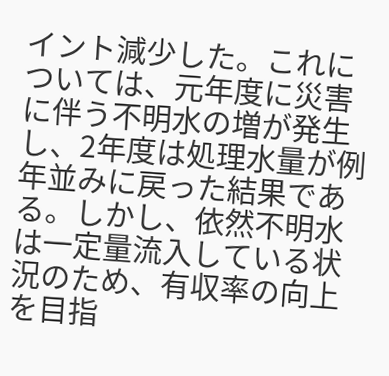イント減少した。これについては、元年度に災害に伴う不明水の増が発生し、2年度は処理水量が例年並みに戻った結果である。しかし、依然不明水は一定量流入している状況のため、有収率の向上を目指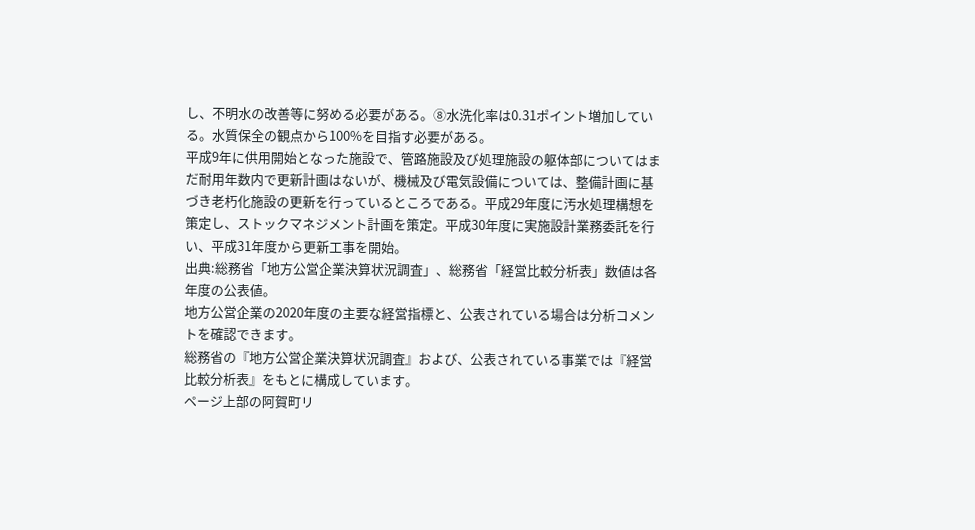し、不明水の改善等に努める必要がある。⑧水洗化率は0.31ポイント増加している。水質保全の観点から100%を目指す必要がある。
平成9年に供用開始となった施設で、管路施設及び処理施設の躯体部についてはまだ耐用年数内で更新計画はないが、機械及び電気設備については、整備計画に基づき老朽化施設の更新を行っているところである。平成29年度に汚水処理構想を策定し、ストックマネジメント計画を策定。平成30年度に実施設計業務委託を行い、平成31年度から更新工事を開始。
出典:総務省「地方公営企業決算状況調査」、総務省「経営比較分析表」数値は各年度の公表値。
地方公営企業の2020年度の主要な経営指標と、公表されている場合は分析コメントを確認できます。
総務省の『地方公営企業決算状況調査』および、公表されている事業では『経営比較分析表』をもとに構成しています。
ページ上部の阿賀町リ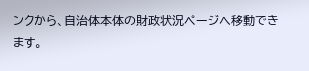ンクから、自治体本体の財政状況ページへ移動できます。